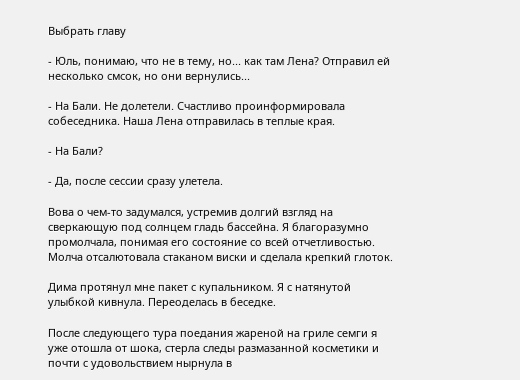Выбрать главу

- Юль, понимаю, что не в тему, но... как там Лена? Отправил ей несколько смсок, но они вернулись...

- На Бали. Не долетели. Счастливо проинформировала собеседника. Наша Лена отправилась в теплые края.

- На Бали?

- Да, после сессии сразу улетела.

Вова о чем-то задумался, устремив долгий взгляд на сверкающую под солнцем гладь бассейна. Я благоразумно промолчала, понимая его состояние со всей отчетливостью. Молча отсалютовала стаканом виски и сделала крепкий глоток.

Дима протянул мне пакет с купальником. Я с натянутой улыбкой кивнула. Переоделась в беседке.

После следующего тура поедания жареной на гриле семги я уже отошла от шока, стерла следы размазанной косметики и почти с удовольствием нырнула в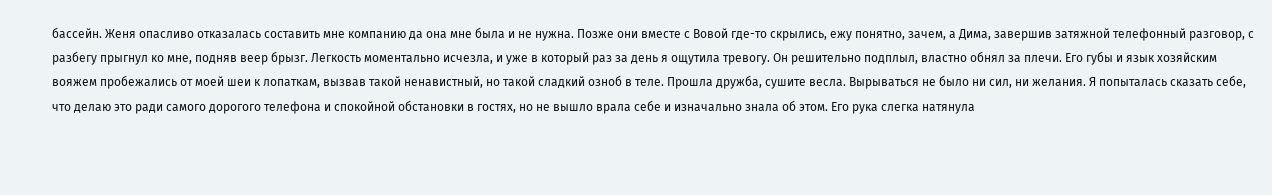бассейн. Женя опасливо отказалась составить мне компанию да она мне была и не нужна. Позже они вместе с Вовой где-то скрылись, ежу понятно, зачем, а Дима, завершив затяжной телефонный разговор, с разбегу прыгнул ко мне, подняв веер брызг. Легкость моментально исчезла, и уже в который раз за день я ощутила тревогу. Он решительно подплыл, властно обнял за плечи. Его губы и язык хозяйским вояжем пробежались от моей шеи к лопаткам, вызвав такой ненавистный, но такой сладкий озноб в теле. Прошла дружба, сушите весла. Вырываться не было ни сил, ни желания. Я попыталась сказать себе, что делаю это ради самого дорогого телефона и спокойной обстановки в гостях, но не вышло врала себе и изначально знала об этом. Его рука слегка натянула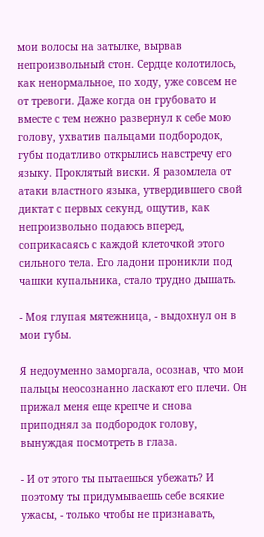мои волосы на затылке, вырвав непроизвольный стон. Сердце колотилось, как ненормальное, по ходу, уже совсем не от тревоги. Даже когда он грубовато и вместе с тем нежно развернул к себе мою голову, ухватив пальцами подбородок, губы податливо открылись навстречу его языку. Проклятый виски. Я разомлела от атаки властного языка, утвердившего свой диктат с первых секунд, ощутив, как непроизвольно подаюсь вперед, соприкасаясь с каждой клеточкой этого сильного тела. Его ладони проникли под чашки купальника, стало трудно дышать.

- Моя глупая мятежница, - выдохнул он в мои губы.

Я недоуменно заморгала, осознав, что мои пальцы неосознанно ласкают его плечи. Он прижал меня еще крепче и снова приподнял за подбородок голову, вынуждая посмотреть в глаза.

- И от этого ты пытаешься убежать? И поэтому ты придумываешь себе всякие ужасы, - только чтобы не признавать,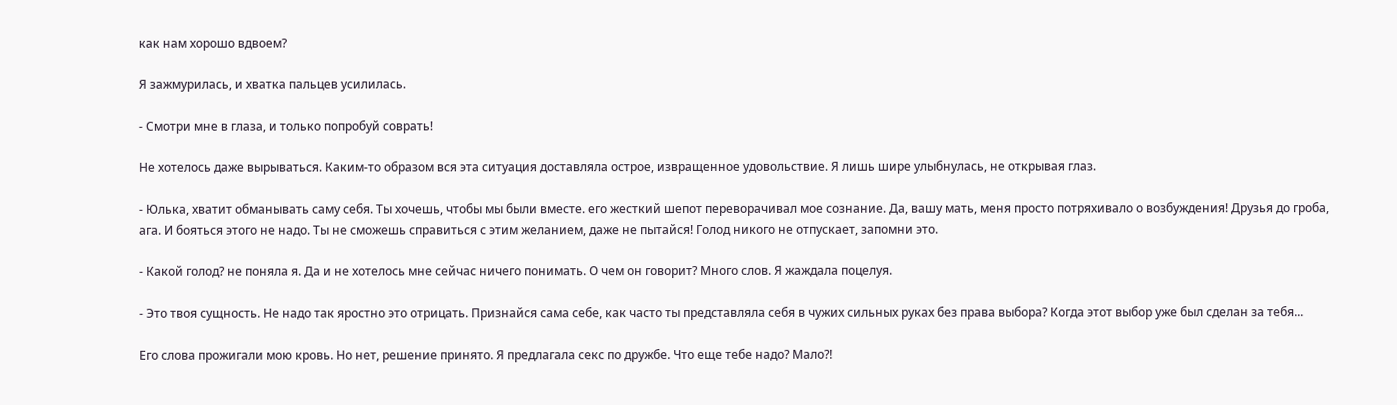как нам хорошо вдвоем?

Я зажмурилась, и хватка пальцев усилилась.

- Смотри мне в глаза, и только попробуй соврать!

Не хотелось даже вырываться. Каким-то образом вся эта ситуация доставляла острое, извращенное удовольствие. Я лишь шире улыбнулась, не открывая глаз.

- Юлька, хватит обманывать саму себя. Ты хочешь, чтобы мы были вместе. его жесткий шепот переворачивал мое сознание. Да, вашу мать, меня просто потряхивало о возбуждения! Друзья до гроба, ага. И бояться этого не надо. Ты не сможешь справиться с этим желанием, даже не пытайся! Голод никого не отпускает, запомни это.

- Какой голод? не поняла я. Да и не хотелось мне сейчас ничего понимать. О чем он говорит? Много слов. Я жаждала поцелуя.

- Это твоя сущность. Не надо так яростно это отрицать. Признайся сама себе, как часто ты представляла себя в чужих сильных руках без права выбора? Когда этот выбор уже был сделан за тебя...

Его слова прожигали мою кровь. Но нет, решение принято. Я предлагала секс по дружбе. Что еще тебе надо? Мало?!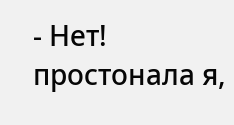- Нет! простонала я,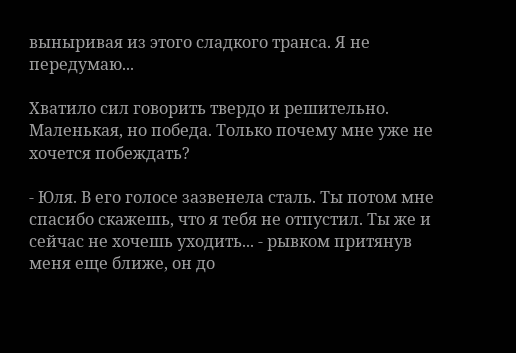выныривая из этого сладкого транса. Я не передумаю...

Хватило сил говорить твердо и решительно. Маленькая, но победа. Только почему мне уже не хочется побеждать?

- Юля. В его голосе зазвенела сталь. Ты потом мне спасибо скажешь, что я тебя не отпустил. Ты же и сейчас не хочешь уходить... - рывком притянув меня еще ближе, он до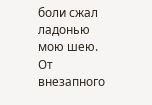боли сжал ладонью мою шею. От внезапного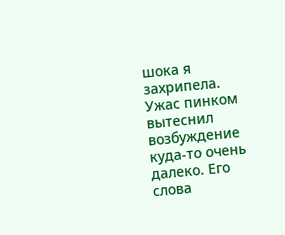шока я захрипела. Ужас пинком вытеснил возбуждение куда-то очень далеко. Его слова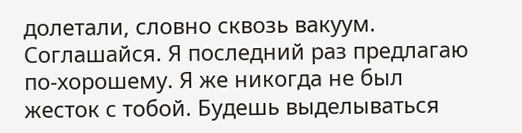долетали, словно сквозь вакуум. Соглашайся. Я последний раз предлагаю по-хорошему. Я же никогда не был жесток с тобой. Будешь выделываться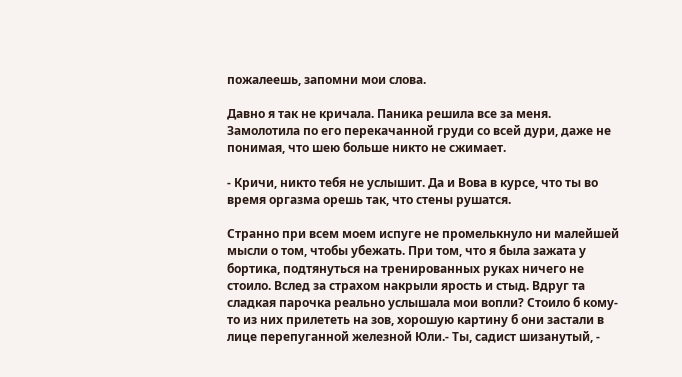пожалеешь, запомни мои слова.

Давно я так не кричала. Паника решила все за меня. Замолотила по его перекачанной груди со всей дури, даже не понимая, что шею больше никто не сжимает.

- Кричи, никто тебя не услышит. Да и Вова в курсе, что ты во время оргазма орешь так, что стены рушатся.

Странно при всем моем испуге не промелькнуло ни малейшей мысли о том, чтобы убежать. При том, что я была зажата у бортика, подтянуться на тренированных руках ничего не стоило. Вслед за страхом накрыли ярость и стыд. Вдруг та сладкая парочка реально услышала мои вопли? Стоило б кому-то из них прилететь на зов, хорошую картину б они застали в лице перепуганной железной Юли.- Ты, садист шизанутый, -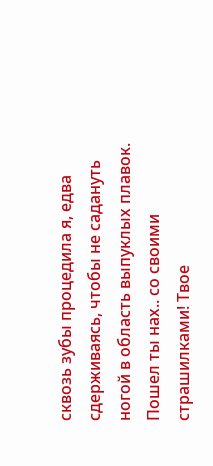сквозь зубы процедила я, едва сдерживаясь, чтобы не садануть ногой в область выпуклых плавок. Пошел ты нах.. со своими страшилками! Твое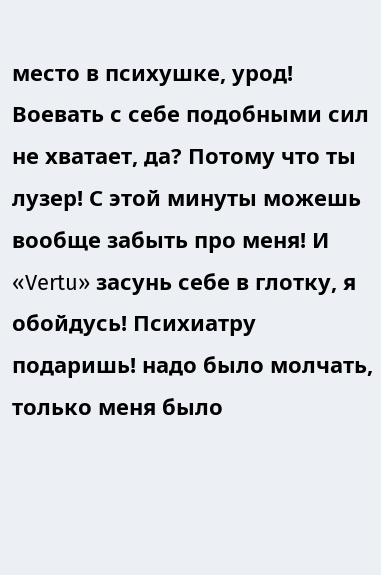место в психушке, урод! Воевать с себе подобными сил не хватает, да? Потому что ты лузер! С этой минуты можешь вообще забыть про меня! И «Vertu» засунь себе в глотку, я обойдусь! Психиатру подаришь! надо было молчать, только меня было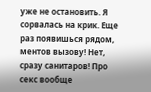уже не остановить. Я сорвалась на крик. Еще раз появишься рядом, ментов вызову! Нет, сразу санитаров! Про секс вообще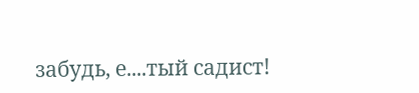забудь, е....тый садист!